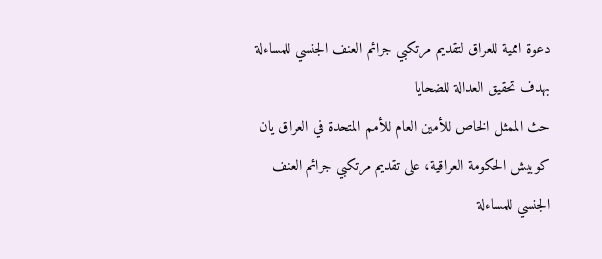دعوة اممية للعراق لتقديم مرتكبي جرائم العنف الجنسي للمساءلة
بهدف تحقيق العدالة للضحايا
حث الممثل الخاص للأمين العام للأمم المتحدة في العراق يان كوبيش الحكومة العراقية، على تقديم مرتكبي جرائم العنف الجنسي للمساءلة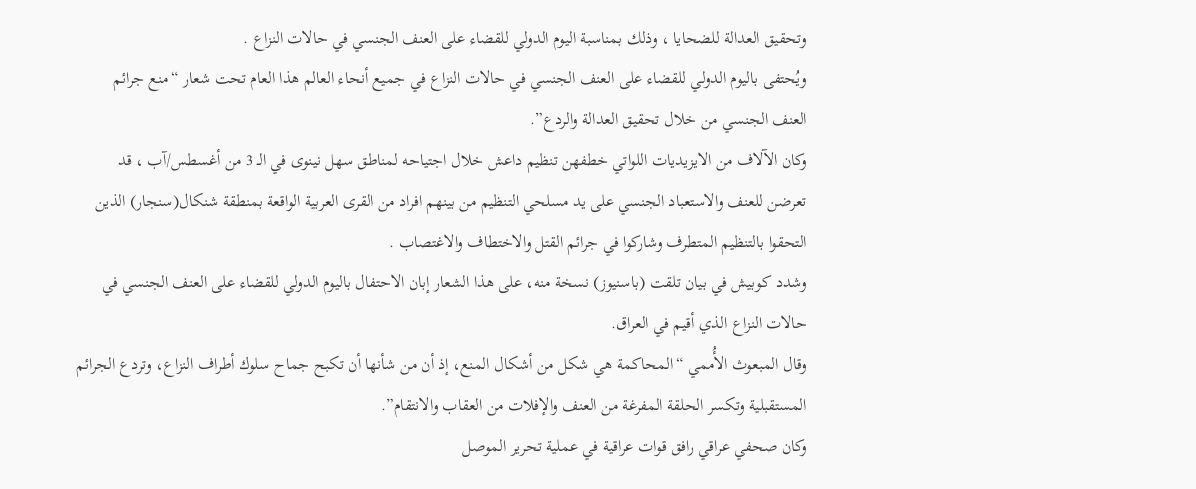وتحقيق العدالة للضحايا ، وذلك بمناسبة اليوم الدولي للقضاء على العنف الجنسي في حالات النزاع .
ويُحتفى باليوم الدولي للقضاء على العنف الجنسي في حالات النزاع في جميع أنحاء العالم هذا العام تحت شعار “منع جرائم العنف الجنسي من خلال تحقيق العدالة والردع”.
وكان الآلاف من الايزيديات اللواتي خطفهن تنظيم داعش خلال اجتياحه لمناطق سهل نينوى في الـ 3 من أغسطس/آب ، قد تعرضن للعنف والاستعباد الجنسي على يد مسلحي التنظيم من بينهم افراد من القرى العربية الواقعة بمنطقة شنكال(سنجار) الذين التحقوا بالتنظيم المتطرف وشاركوا في جرائم القتل والاختطاف والاغتصاب .
وشدد كوبيش في بيان تلقت (باسنيوز) نسخة منه، على هذا الشعار إبان الاحتفال باليوم الدولي للقضاء على العنف الجنسي في حالات النزاع الذي أقيم في العراق.
وقال المبعوث الأُممي “المحاكمة هي شكل من أشكال المنع، إذ أن من شأنها أن تكبح جماح سلوك أطراف النزاع، وتردع الجرائم المستقبلية وتكسر الحلقة المفرغة من العنف والإفلات من العقاب والانتقام”.
وكان صحفي عراقي رافق قوات عراقية في عملية تحرير الموصل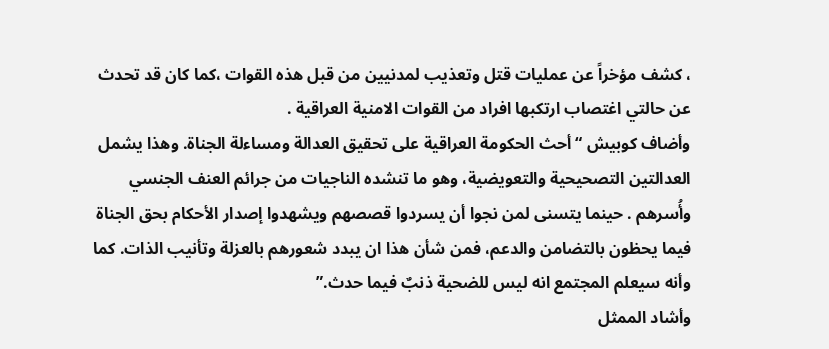، كشف مؤخراً عن عمليات قتل وتعذيب لمدنيين من قبل هذه القوات ،كما كان قد تحدث عن حالتي اغتصاب ارتكبها افراد من القوات الامنية العراقية .
وأضاف كوبيش “أحث الحكومة العراقية على تحقيق العدالة ومساءلة الجناة. وهذا يشمل العدالتين التصحيحية والتعويضية، وهو ما تنشده الناجيات من جرائم العنف الجنسي وأُسرهم . حينما يتسنى لمن نجوا أن يسردوا قصصهم ويشهدوا إصدار الأحكام بحق الجناة فيما يحظون بالتضامن والدعم، فمن شأن هذا ان يبدد شعورهم بالعزلة وتأنيب الذات. كما وأنه سيعلم المجتمع انه ليس للضحية ذنبٌ فيما حدث.”
وأشاد الممثل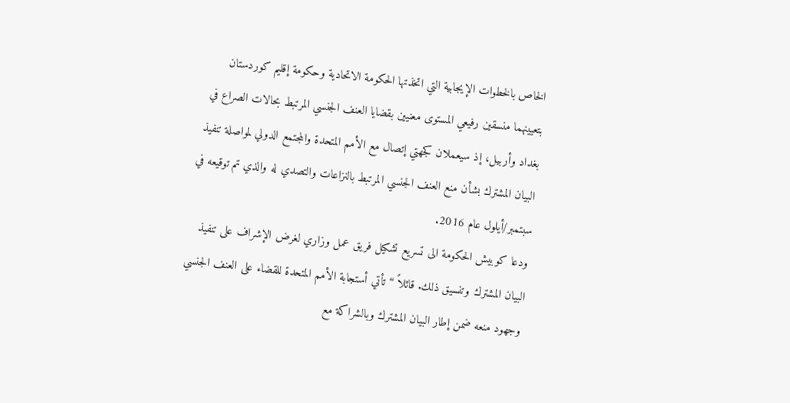الخاص بالخطوات الإيجابية التي اتخذتها الحكومة الاتحادية وحكومة إقليم كوردستان بتعيينهما منسقين رفيعي المستوى معنيين بقضايا العنف الجنسي المرتبط بحالات الصراع في بغداد وأربيل، إذ سيعملان كجهتي إتصال مع الأمم المتحدة والمجتمع الدولي لمواصلة تنفيذ البيان المشترك بشأن منع العنف الجنسي المرتبط بالنزاعات والتصدي له والذي تم توقيعه في سبتمبر/أيلول عام 2016.
ودعا كوبيش الحكومة الى تسريع تشكيل فريق عمل وزاري لغرض الإشراف على تنفيذ البيان المشترك وتنسيق ذلك. قائلاً “تأتي أستجابة الأمم المتحدة للقضاء على العنف الجنسي وجهود منعه ضمن إطار البيان المشترك وبالشراكة مع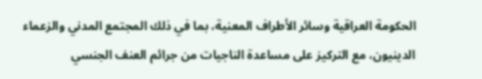الحكومة العراقية وسائر الأطراف المعنية، بما في ذلك المجتمع المدني والزعماء الدينيون، مع التركيز على مساعدة الناجيات من جرائم العنف الجنسي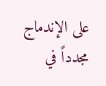على الإندماج مجدداً في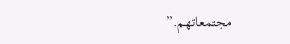مجتمعاتهم.”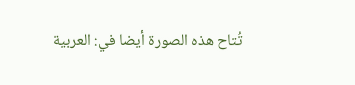تُتاح هذه الصورة أيضا في: العربية